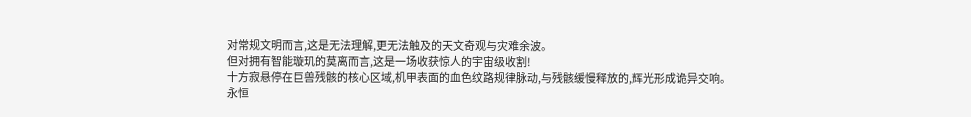对常规文明而言,这是无法理解,更无法触及的天文奇观与灾难余波。
但对拥有智能璇玑的莫离而言,这是一场收获惊人的宇宙级收割!
十方寂悬停在巨兽残骸的核心区域,机甲表面的血色纹路规律脉动,与残骸缓慢释放的,辉光形成诡异交响。
永恒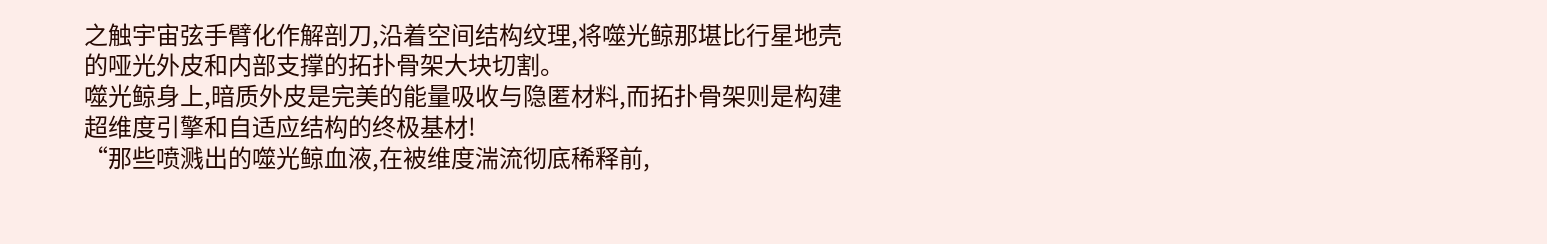之触宇宙弦手臂化作解剖刀,沿着空间结构纹理,将噬光鲸那堪比行星地壳的哑光外皮和内部支撑的拓扑骨架大块切割。
噬光鲸身上,暗质外皮是完美的能量吸收与隐匿材料,而拓扑骨架则是构建超维度引擎和自适应结构的终极基材!
“那些喷溅出的噬光鲸血液,在被维度湍流彻底稀释前,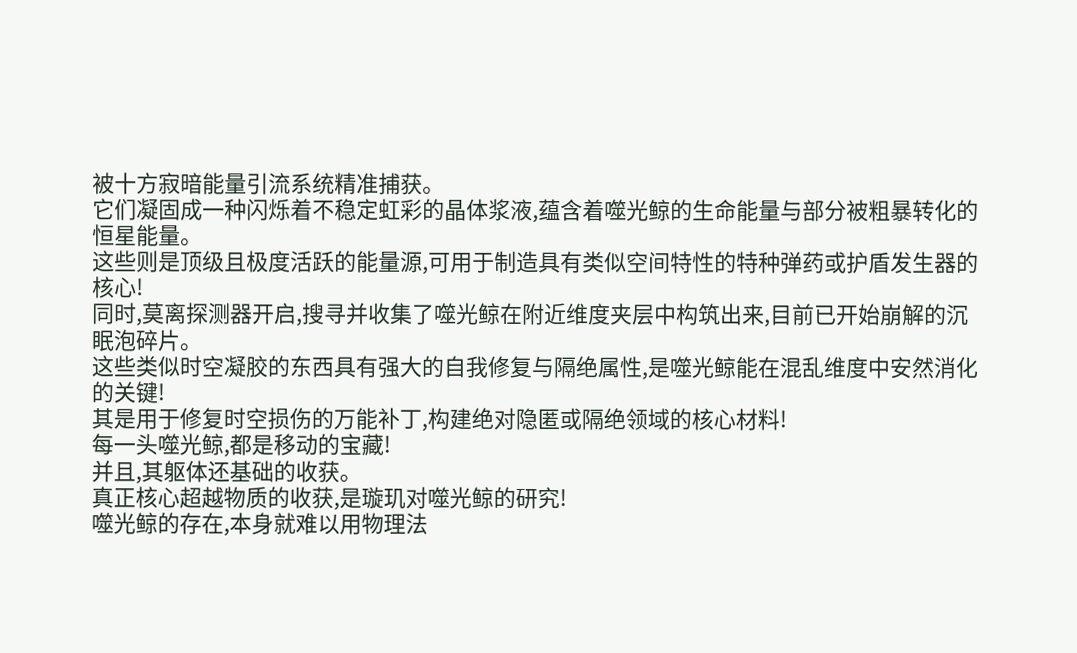被十方寂暗能量引流系统精准捕获。
它们凝固成一种闪烁着不稳定虹彩的晶体浆液,蕴含着噬光鲸的生命能量与部分被粗暴转化的恒星能量。
这些则是顶级且极度活跃的能量源,可用于制造具有类似空间特性的特种弹药或护盾发生器的核心!
同时,莫离探测器开启,搜寻并收集了噬光鲸在附近维度夹层中构筑出来,目前已开始崩解的沉眠泡碎片。
这些类似时空凝胶的东西具有强大的自我修复与隔绝属性,是噬光鲸能在混乱维度中安然消化的关键!
其是用于修复时空损伤的万能补丁,构建绝对隐匿或隔绝领域的核心材料!
每一头噬光鲸,都是移动的宝藏!
并且,其躯体还基础的收获。
真正核心超越物质的收获,是璇玑对噬光鲸的研究!
噬光鲸的存在,本身就难以用物理法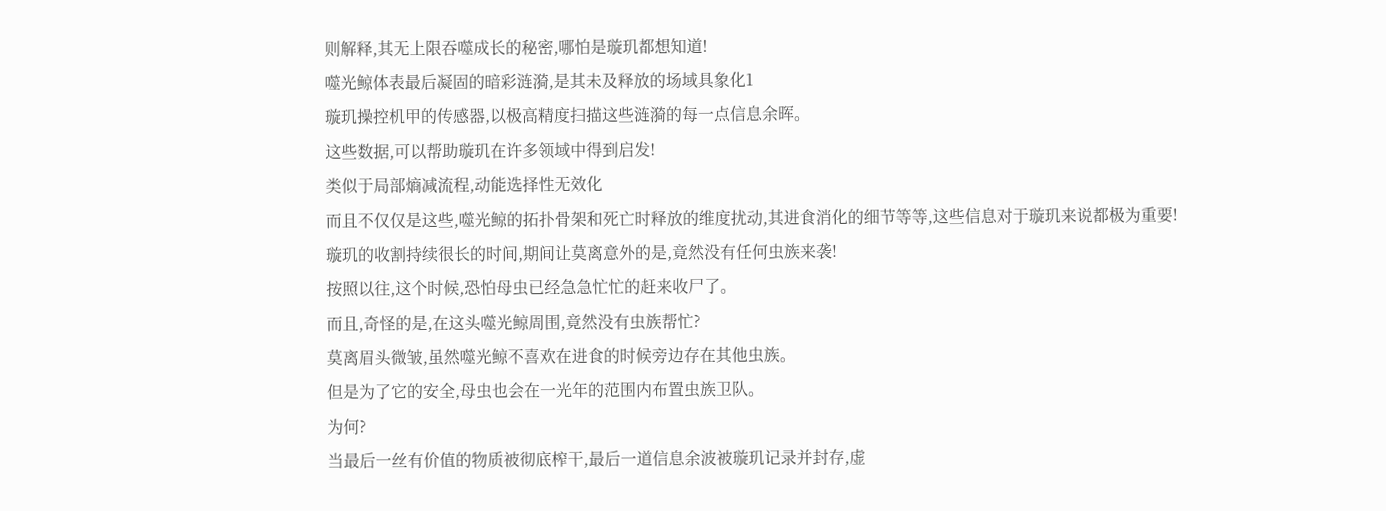则解释,其无上限吞噬成长的秘密,哪怕是璇玑都想知道!
噬光鲸体表最后凝固的暗彩涟漪,是其未及释放的场域具象化1
璇玑操控机甲的传感器,以极高精度扫描这些涟漪的每一点信息余晖。
这些数据,可以帮助璇玑在许多领域中得到启发!
类似于局部熵减流程,动能选择性无效化
而且不仅仅是这些,噬光鲸的拓扑骨架和死亡时释放的维度扰动,其进食消化的细节等等,这些信息对于璇玑来说都极为重要!
璇玑的收割持续很长的时间,期间让莫离意外的是,竟然没有任何虫族来袭!
按照以往,这个时候,恐怕母虫已经急急忙忙的赶来收尸了。
而且,奇怪的是,在这头噬光鲸周围,竟然没有虫族帮忙?
莫离眉头微皱,虽然噬光鲸不喜欢在进食的时候旁边存在其他虫族。
但是为了它的安全,母虫也会在一光年的范围内布置虫族卫队。
为何?
当最后一丝有价值的物质被彻底榨干,最后一道信息余波被璇玑记录并封存,虚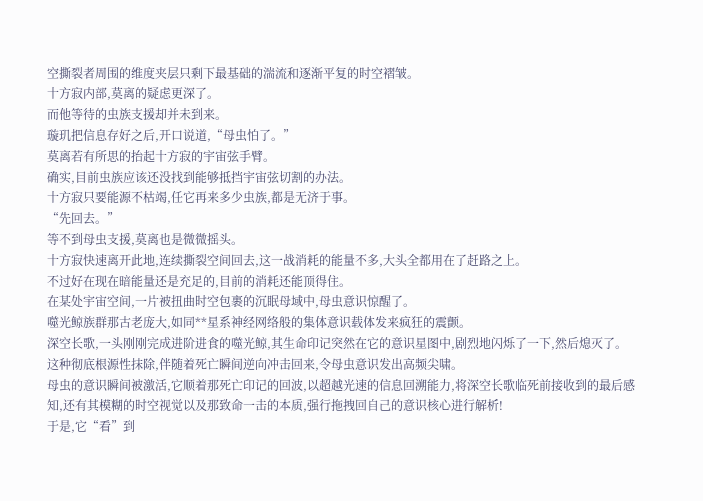空撕裂者周围的维度夹层只剩下最基础的湍流和逐渐平复的时空褶皱。
十方寂内部,莫离的疑虑更深了。
而他等待的虫族支援却并未到来。
璇玑把信息存好之后,开口说道,“母虫怕了。”
莫离若有所思的抬起十方寂的宇宙弦手臂。
确实,目前虫族应该还没找到能够抵挡宇宙弦切割的办法。
十方寂只要能源不枯竭,任它再来多少虫族,都是无济于事。
“先回去。”
等不到母虫支援,莫离也是微微摇头。
十方寂快速离开此地,连续撕裂空间回去,这一战消耗的能量不多,大头全都用在了赶路之上。
不过好在现在暗能量还是充足的,目前的消耗还能顶得住。
在某处宇宙空间,一片被扭曲时空包裹的沉眠母域中,母虫意识惊醒了。
噬光鲸族群那古老庞大,如同**星系神经网络般的集体意识载体发来疯狂的震颤。
深空长歌,一头刚刚完成进阶进食的噬光鲸,其生命印记突然在它的意识星图中,剧烈地闪烁了一下,然后熄灭了。
这种彻底根源性抹除,伴随着死亡瞬间逆向冲击回来,令母虫意识发出高频尖啸。
母虫的意识瞬间被激活,它顺着那死亡印记的回波,以超越光速的信息回溯能力,将深空长歌临死前接收到的最后感知,还有其模糊的时空视觉以及那致命一击的本质,强行拖拽回自己的意识核心进行解析!
于是,它“看”到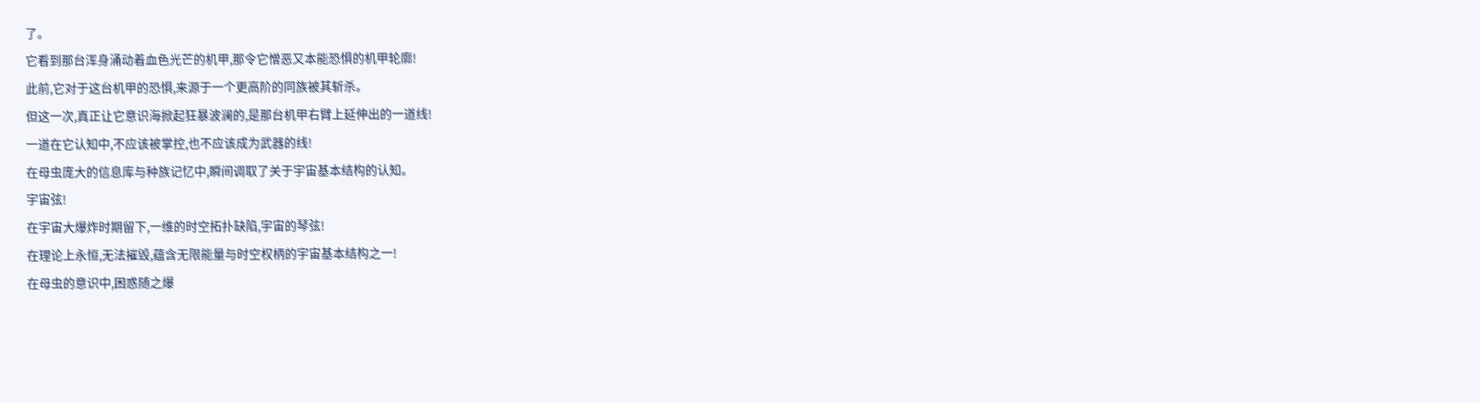了。
它看到那台浑身涌动着血色光芒的机甲,那令它憎恶又本能恐惧的机甲轮廓!
此前,它对于这台机甲的恐惧,来源于一个更高阶的同族被其斩杀。
但这一次,真正让它意识海掀起狂暴波澜的,是那台机甲右臂上延伸出的一道线!
一道在它认知中,不应该被掌控,也不应该成为武器的线!
在母虫庞大的信息库与种族记忆中,瞬间调取了关于宇宙基本结构的认知。
宇宙弦!
在宇宙大爆炸时期留下,一维的时空拓扑缺陷,宇宙的琴弦!
在理论上永恒,无法摧毁,蕴含无限能量与时空权柄的宇宙基本结构之一!
在母虫的意识中,困惑随之爆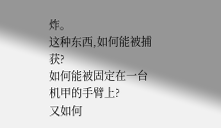炸。
这种东西,如何能被捕获?
如何能被固定在一台机甲的手臂上?
又如何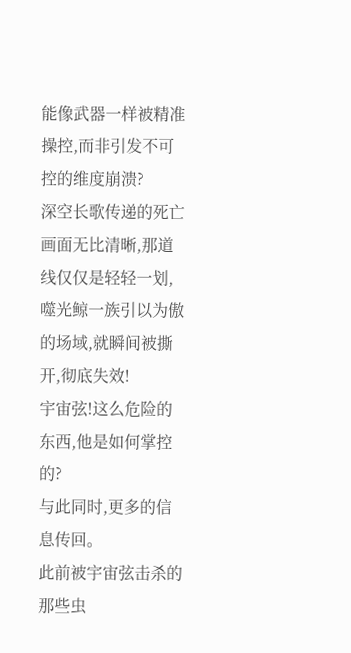能像武器一样被精准操控,而非引发不可控的维度崩溃?
深空长歌传递的死亡画面无比清晰,那道线仅仅是轻轻一划,噬光鲸一族引以为傲的场域,就瞬间被撕开,彻底失效!
宇宙弦!这么危险的东西,他是如何掌控的?
与此同时,更多的信息传回。
此前被宇宙弦击杀的那些虫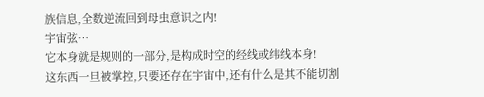族信息,全数逆流回到母虫意识之内!
宇宙弦…
它本身就是规则的一部分,是构成时空的经线或纬线本身!
这东西一旦被掌控,只要还存在宇宙中,还有什么是其不能切割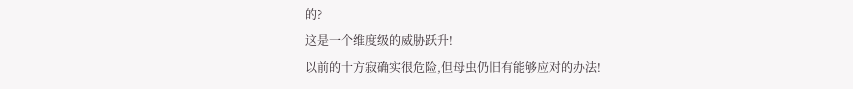的?
这是一个维度级的威胁跃升!
以前的十方寂确实很危险,但母虫仍旧有能够应对的办法!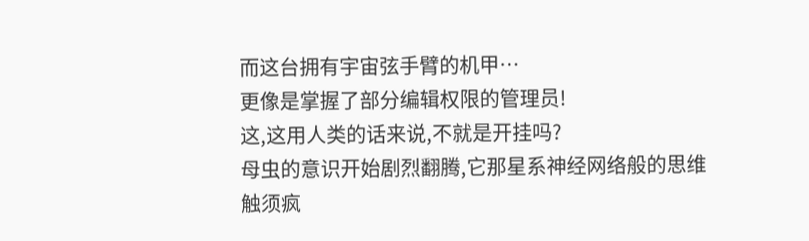而这台拥有宇宙弦手臂的机甲…
更像是掌握了部分编辑权限的管理员!
这,这用人类的话来说,不就是开挂吗?
母虫的意识开始剧烈翻腾,它那星系神经网络般的思维触须疯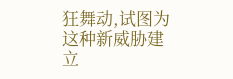狂舞动,试图为这种新威胁建立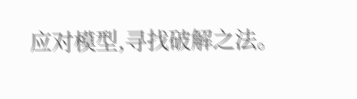应对模型,寻找破解之法。